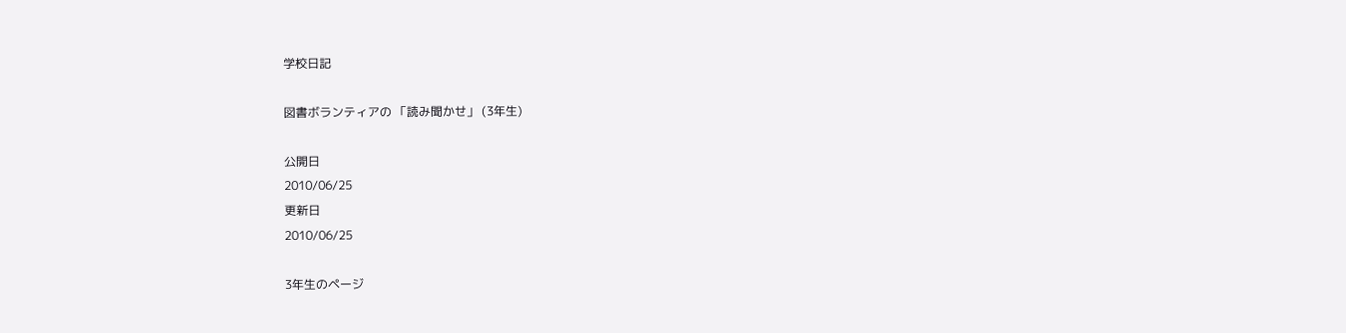学校日記

図書ボランティアの 「読み聞かせ」 (3年生)

公開日
2010/06/25
更新日
2010/06/25

3年生のページ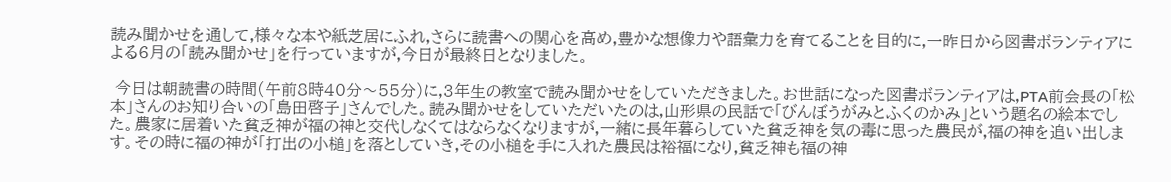読み聞かせを通して,様々な本や紙芝居にふれ,さらに読書への関心を高め,豊かな想像力や語彙力を育てることを目的に,一昨日から図書ボランティアによる6月の「読み聞かせ」を行っていますが,今日が最終日となりました。

 今日は朝読書の時間(午前8時40分〜55分)に,3年生の教室で読み聞かせをしていただきました。お世話になった図書ボランティアは,PTA前会長の「松本」さんのお知り合いの「島田啓子」さんでした。読み聞かせをしていただいたのは,山形県の民話で「びんぼうがみとふくのかみ」という題名の絵本でした。農家に居着いた貧乏神が福の神と交代しなくてはならなくなりますが,一緒に長年暮らしていた貧乏神を気の毒に思った農民が,福の神を追い出します。その時に福の神が「打出の小槌」を落としていき,その小槌を手に入れた農民は裕福になり,貧乏神も福の神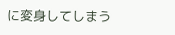に変身してしまう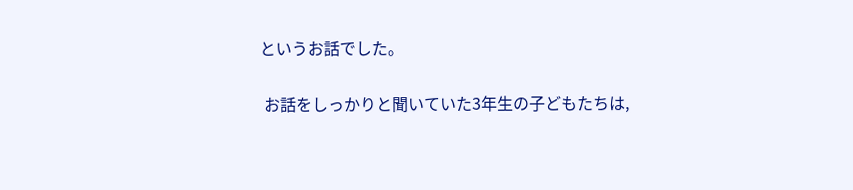というお話でした。

 お話をしっかりと聞いていた3年生の子どもたちは,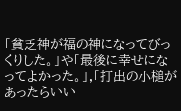「貧乏神が福の神になってびっくりした。」や「最後に幸せになってよかった。」,「打出の小槌があったらいい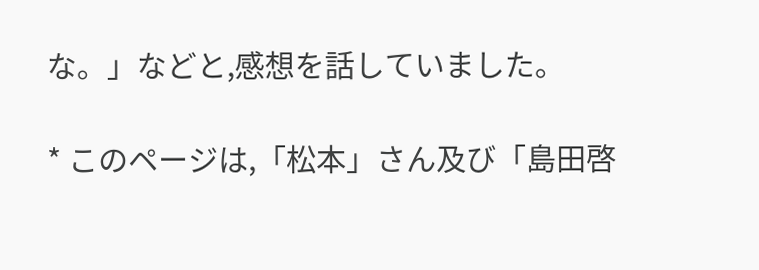な。」などと,感想を話していました。

* このページは,「松本」さん及び「島田啓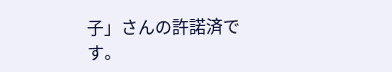子」さんの許諾済です。